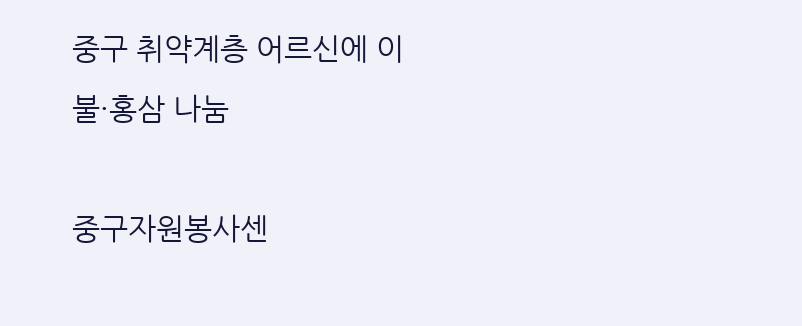중구 취약계층 어르신에 이불·홍삼 나눔

중구자원봉사센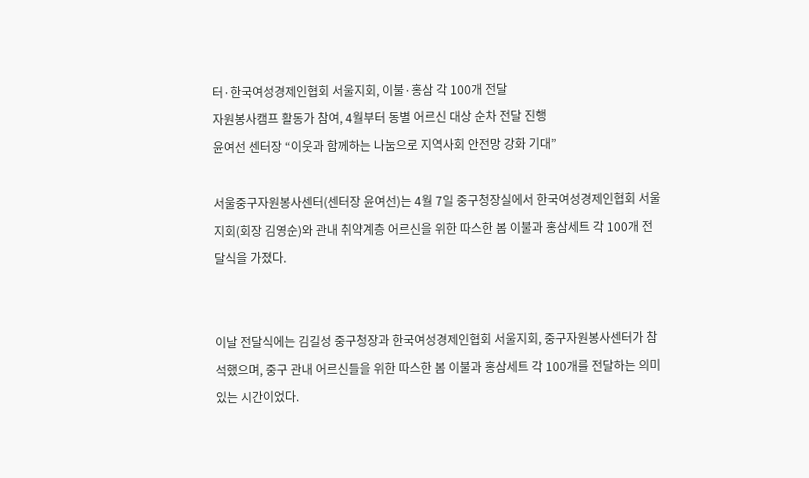터·한국여성경제인협회 서울지회, 이불·홍삼 각 100개 전달
자원봉사캠프 활동가 참여, 4월부터 동별 어르신 대상 순차 전달 진행
윤여선 센터장 “이웃과 함께하는 나눔으로 지역사회 안전망 강화 기대”

서울중구자원봉사센터(센터장 윤여선)는 4월 7일 중구청장실에서 한국여성경제인협회 서울지회(회장 김영순)와 관내 취약계층 어르신을 위한 따스한 봄 이불과 홍삼세트 각 100개 전달식을 가졌다.


이날 전달식에는 김길성 중구청장과 한국여성경제인협회 서울지회, 중구자원봉사센터가 참석했으며, 중구 관내 어르신들을 위한 따스한 봄 이불과 홍삼세트 각 100개를 전달하는 의미 있는 시간이었다.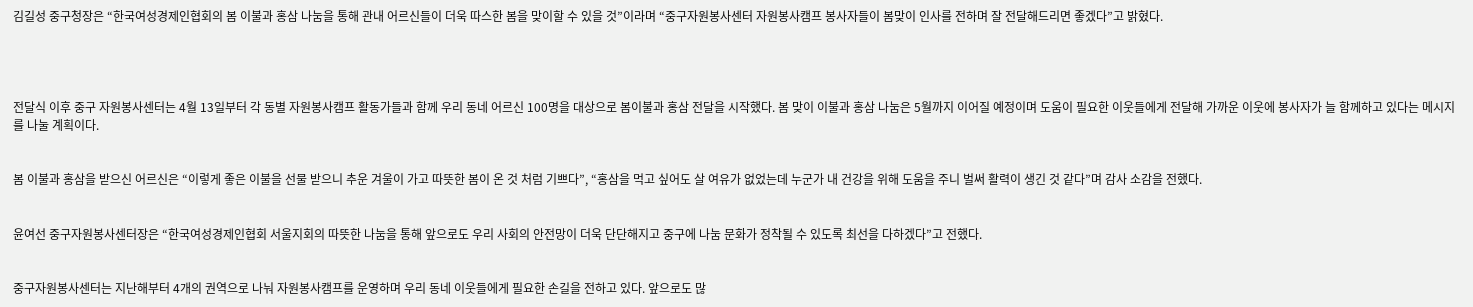김길성 중구청장은 “한국여성경제인협회의 봄 이불과 홍삼 나눔을 통해 관내 어르신들이 더욱 따스한 봄을 맞이할 수 있을 것”이라며 “중구자원봉사센터 자원봉사캠프 봉사자들이 봄맞이 인사를 전하며 잘 전달해드리면 좋겠다”고 밝혔다.




전달식 이후 중구 자원봉사센터는 4월 13일부터 각 동별 자원봉사캠프 활동가들과 함께 우리 동네 어르신 100명을 대상으로 봄이불과 홍삼 전달을 시작했다. 봄 맞이 이불과 홍삼 나눔은 5월까지 이어질 예정이며 도움이 필요한 이웃들에게 전달해 가까운 이웃에 봉사자가 늘 함께하고 있다는 메시지를 나눌 계획이다.


봄 이불과 홍삼을 받으신 어르신은 “이렇게 좋은 이불을 선물 받으니 추운 겨울이 가고 따뜻한 봄이 온 것 처럼 기쁘다”, “홍삼을 먹고 싶어도 살 여유가 없었는데 누군가 내 건강을 위해 도움을 주니 벌써 활력이 생긴 것 같다”며 감사 소감을 전했다.


윤여선 중구자원봉사센터장은 “한국여성경제인협회 서울지회의 따뜻한 나눔을 통해 앞으로도 우리 사회의 안전망이 더욱 단단해지고 중구에 나눔 문화가 정착될 수 있도록 최선을 다하겠다”고 전했다.


중구자원봉사센터는 지난해부터 4개의 권역으로 나눠 자원봉사캠프를 운영하며 우리 동네 이웃들에게 필요한 손길을 전하고 있다. 앞으로도 많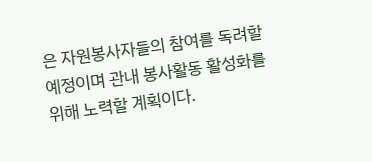은 자원봉사자들의 참여를 독려할 예정이며 관내 봉사활동 활성화를 위해 노력할 계획이다.